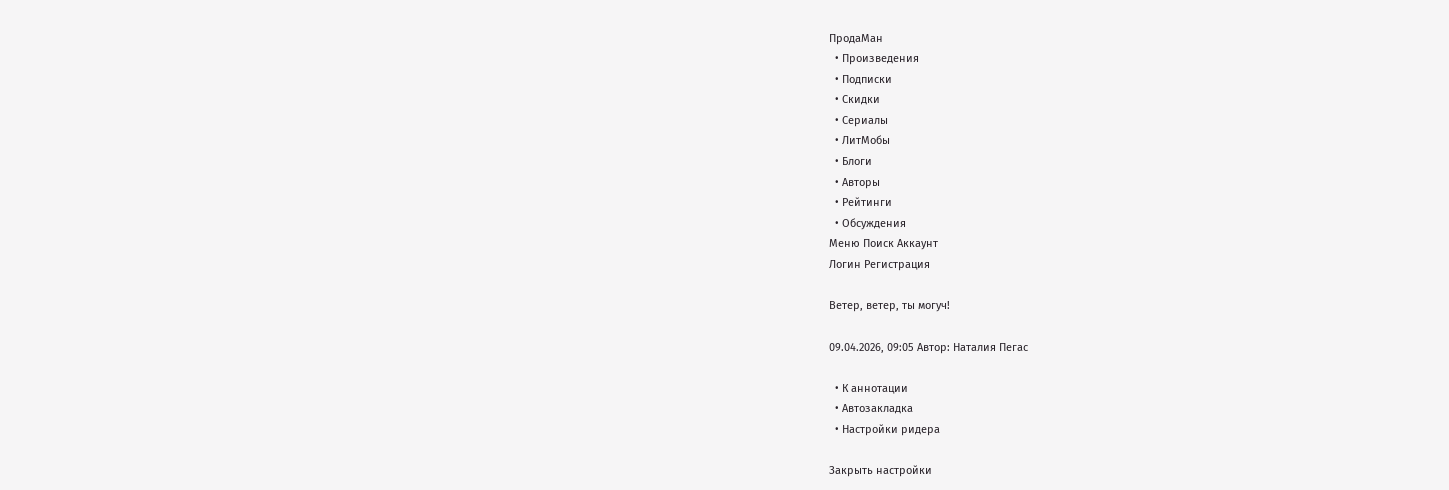ПродаМан
  • Произведения
  • Подписки
  • Скидки
  • Сериалы
  • ЛитМобы
  • Блоги
  • Авторы
  • Рейтинги
  • Обсуждения
Меню Поиск Аккаунт
Логин Регистрация

Ветер, ветер, ты могуч!

09.04.2026, 09:05 Автор: Наталия Пегас

  • К аннотации
  • Автозакладка
  • Настройки ридера

Закрыть настройки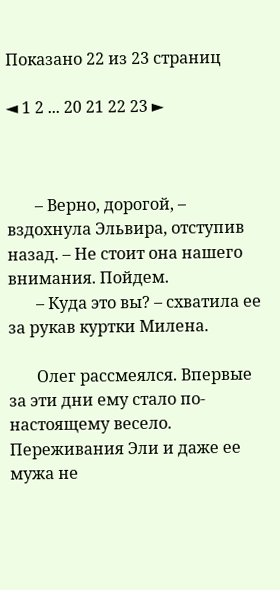Показано 22 из 23 страниц

◄ 1 2 ... 20 21 22 23 ►



       – Верно, дорогой, – вздохнула Эльвира, отступив назад. – Не стоит она нашего внимания. Пойдем.
       – Куда это вы? – схватила ее за рукав куртки Милена.

       Олег рассмеялся. Впервые за эти дни ему стало по-настоящему весело. Переживания Эли и даже ее мужа не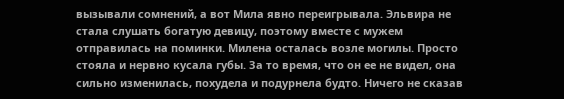вызывали сомнений, а вот Мила явно переигрывала. Эльвира не стала слушать богатую девицу, поэтому вместе с мужем отправилась на поминки. Милена осталась возле могилы. Просто стояла и нервно кусала губы. За то время, что он ее не видел, она сильно изменилась, похудела и подурнела будто. Ничего не сказав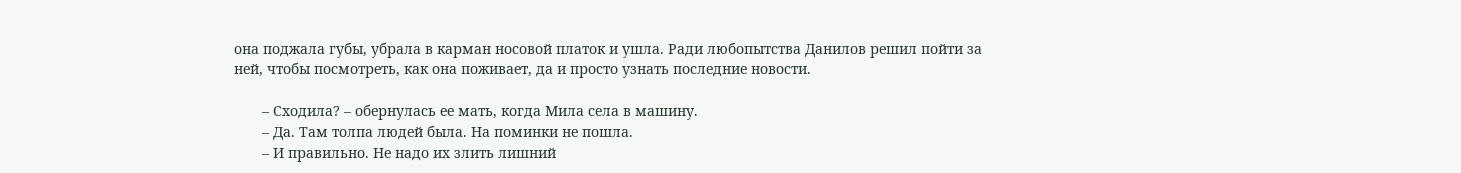она поджала губы, убрала в карман носовой платок и ушла. Ради любопытства Данилов решил пойти за ней, чтобы посмотреть, как она поживает, да и просто узнать последние новости.

       – Сходила? – обернулась ее мать, когда Мила села в машину.
       – Да. Там толпа людей была. На поминки не пошла.
       – И правильно. Не надо их злить лишний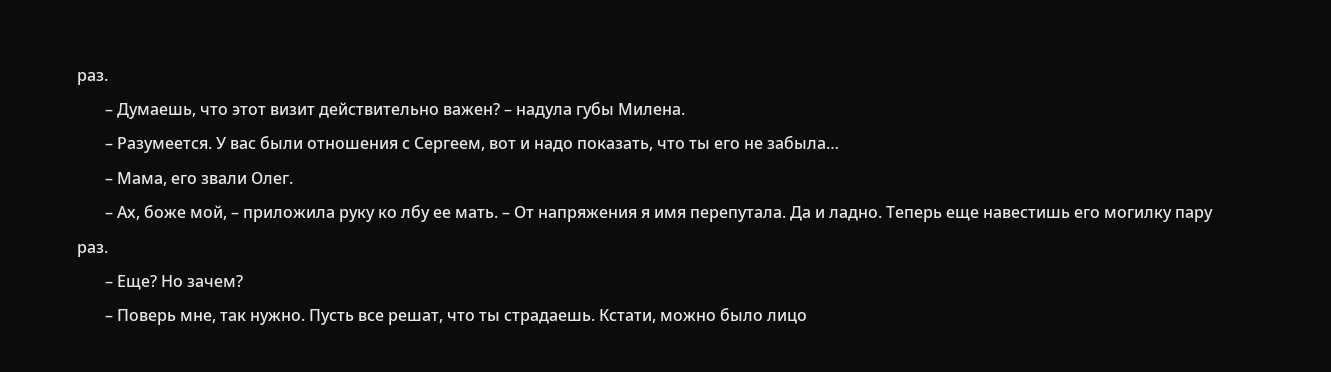раз.
       – Думаешь, что этот визит действительно важен? – надула губы Милена.
       – Разумеется. У вас были отношения с Сергеем, вот и надо показать, что ты его не забыла…
       – Мама, его звали Олег.
       – Ах, боже мой, – приложила руку ко лбу ее мать. – От напряжения я имя перепутала. Да и ладно. Теперь еще навестишь его могилку пару раз.
       – Еще? Но зачем?
       – Поверь мне, так нужно. Пусть все решат, что ты страдаешь. Кстати, можно было лицо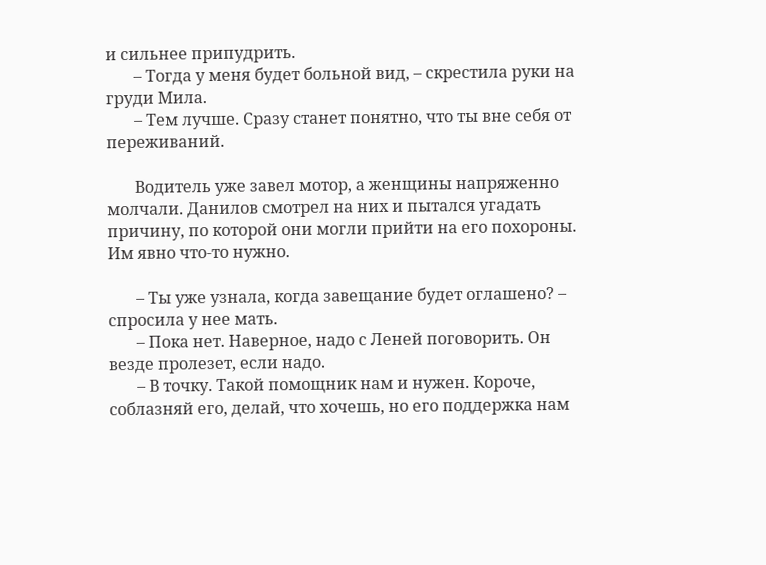и сильнее припудрить.
       – Тогда у меня будет больной вид, – скрестила руки на груди Мила.
       – Тем лучше. Сразу станет понятно, что ты вне себя от переживаний.

       Водитель уже завел мотор, а женщины напряженно молчали. Данилов смотрел на них и пытался угадать причину, по которой они могли прийти на его похороны. Им явно что-то нужно.

       – Ты уже узнала, когда завещание будет оглашено? – спросила у нее мать.
       – Пока нет. Наверное, надо с Леней поговорить. Он везде пролезет, если надо.
       – В точку. Такой помощник нам и нужен. Короче, соблазняй его, делай, что хочешь, но его поддержка нам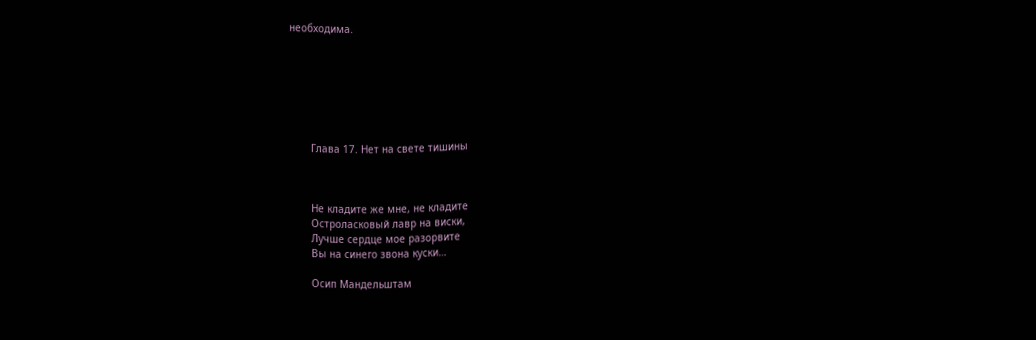необходима.







       Глава 17. Нет на свете тишины



       Не кладите же мне, не кладите
       Остроласковый лавр на виски,
       Лучше сердце мое разорвите
       Вы на синего звона куски…

       Осип Мандельштам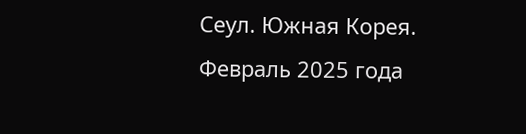Сеул. Южная Корея. Февраль 2025 года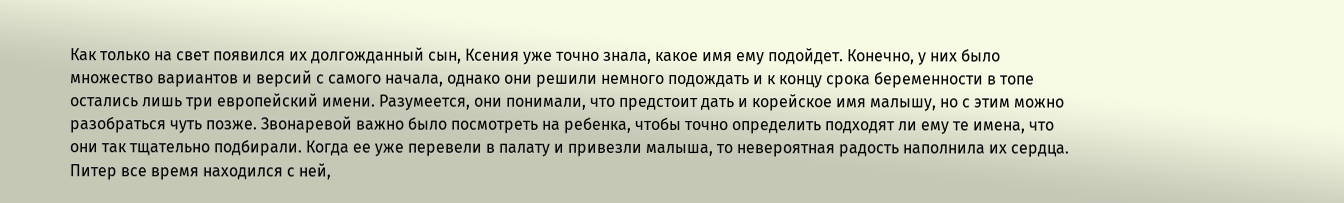Как только на свет появился их долгожданный сын, Ксения уже точно знала, какое имя ему подойдет. Конечно, у них было множество вариантов и версий с самого начала, однако они решили немного подождать и к концу срока беременности в топе остались лишь три европейский имени. Разумеется, они понимали, что предстоит дать и корейское имя малышу, но с этим можно разобраться чуть позже. Звонаревой важно было посмотреть на ребенка, чтобы точно определить подходят ли ему те имена, что они так тщательно подбирали. Когда ее уже перевели в палату и привезли малыша, то невероятная радость наполнила их сердца. Питер все время находился с ней,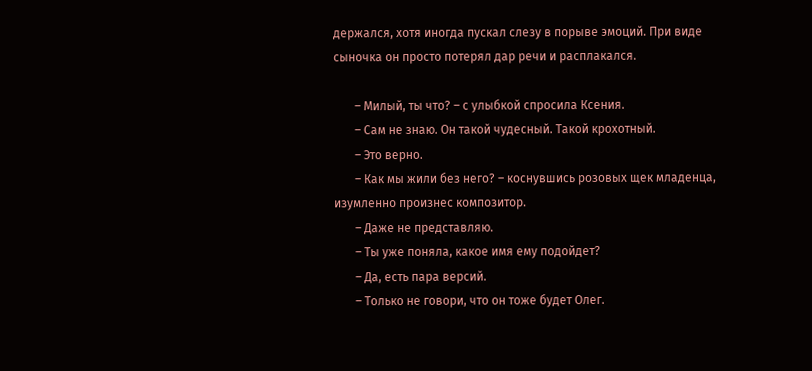держался, хотя иногда пускал слезу в порыве эмоций. При виде сыночка он просто потерял дар речи и расплакался.

       – Милый, ты что? – с улыбкой спросила Ксения.
       – Сам не знаю. Он такой чудесный. Такой крохотный.
       – Это верно.
       – Как мы жили без него? – коснувшись розовых щек младенца, изумленно произнес композитор.
       – Даже не представляю.
       – Ты уже поняла, какое имя ему подойдет?
       – Да, есть пара версий.
       – Только не говори, что он тоже будет Олег.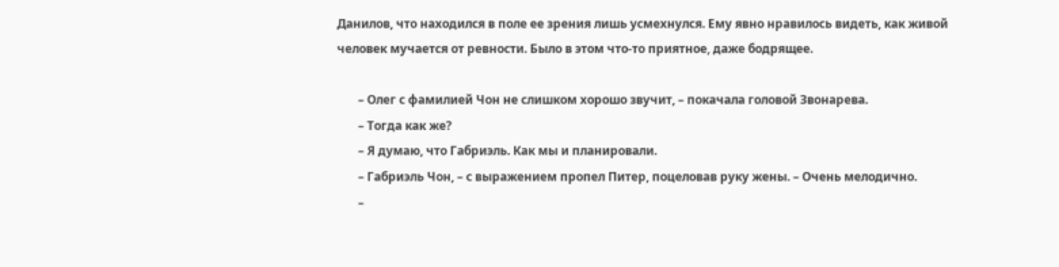Данилов, что находился в поле ее зрения лишь усмехнулся. Ему явно нравилось видеть, как живой человек мучается от ревности. Было в этом что-то приятное, даже бодрящее.

       – Олег с фамилией Чон не слишком хорошо звучит, – покачала головой Звонарева.
       – Тогда как же?
       – Я думаю, что Габриэль. Как мы и планировали.
       – Габриэль Чон, – с выражением пропел Питер, поцеловав руку жены. – Очень мелодично.
       –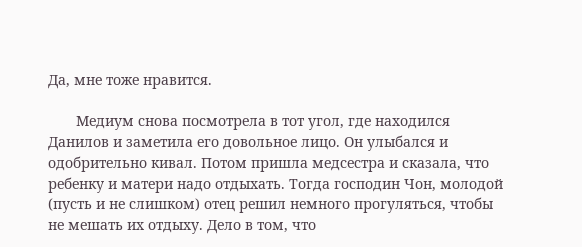Да, мне тоже нравится.

       Медиум снова посмотрела в тот угол, где находился Данилов и заметила его довольное лицо. Он улыбался и одобрительно кивал. Потом пришла медсестра и сказала, что ребенку и матери надо отдыхать. Тогда господин Чон, молодой (пусть и не слишком) отец решил немного прогуляться, чтобы не мешать их отдыху. Дело в том, что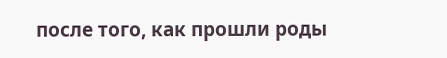после того, как прошли роды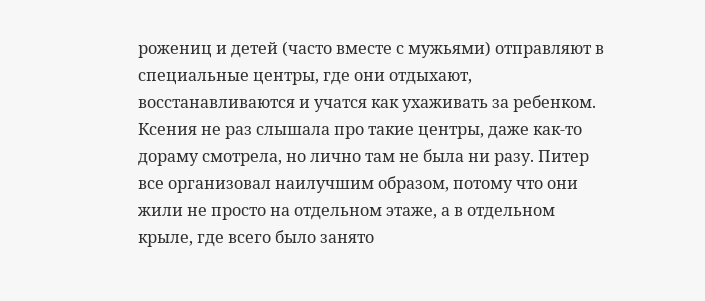рожениц и детей (часто вместе с мужьями) отправляют в специальные центры, где они отдыхают, восстанавливаются и учатся как ухаживать за ребенком. Ксения не раз слышала про такие центры, даже как-то дораму смотрела, но лично там не была ни разу. Питер все организовал наилучшим образом, потому что они жили не просто на отдельном этаже, а в отдельном крыле, где всего было занято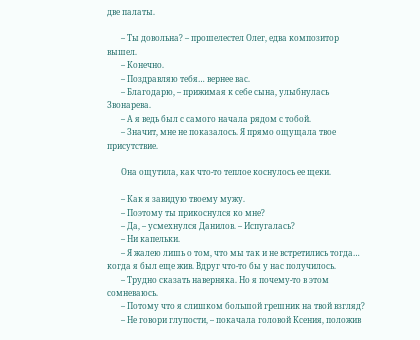две палаты.

       – Ты довольна? – прошелестел Олег, едва композитор вышел.
       – Конечно.
       – Поздравляю тебя… вернее вас.
       – Благодарю, – прижимая к себе сына, улыбнулась Звонарева.
       – А я ведь был с самого начала рядом с тобой.
       – Значит, мне не показалось. Я прямо ощущала твое присутствие.

       Она ощутила, как что-то теплое коснулось ее щеки.

       – Как я завидую твоему мужу.
       – Поэтому ты прикоснулся ко мне?
       – Да, – усмехнулся Данилов. – Испугалась?
       – Ни капельки.
       – Я жалею лишь о том, что мы так и не встретились тогда… когда я был еще жив. Вдруг что-то бы у нас получилось.
       – Трудно сказать наверняка. Но я почему-то в этом сомневаюсь.
       – Потому что я слишком большой грешник на твой взгляд?
       – Не говори глупости, – покачала головой Ксения, положив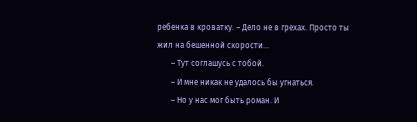ребенка в кроватку. – Дело не в грехах. Просто ты жил на бешенной скорости…
       – Тут соглашусь с тобой.
       – И мне никак не удалось бы угнаться.
       – Но у нас мог быть роман. И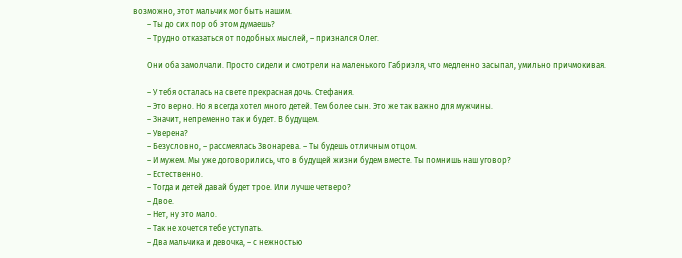возможно, этот мальчик мог быть нашим.
       – Ты до сих пор об этом думаешь?
       – Трудно отказаться от подобных мыслей, – признался Олег.

       Они оба замолчали. Просто сидели и смотрели на маленького Габриэля, что медленно засыпал, умильно причмокивая.

       – У тебя осталась на свете прекрасная дочь. Стефания.
       – Это верно. Но я всегда хотел много детей. Тем более сын. Это же так важно для мужчины.
       – Значит, непременно так и будет. В будущем.
       – Уверена?
       – Безусловно, – рассмеялась Звонарева. – Ты будешь отличным отцом.
       – И мужем. Мы уже договорились, что в будущей жизни будем вместе. Ты помнишь наш уговор?
       – Естественно.
       – Тогда и детей давай будет трое. Или лучше четверо?
       – Двое.
       – Нет, ну это мало.
       – Так не хочется тебе уступать.
       – Два мальчика и девочка, – с нежностью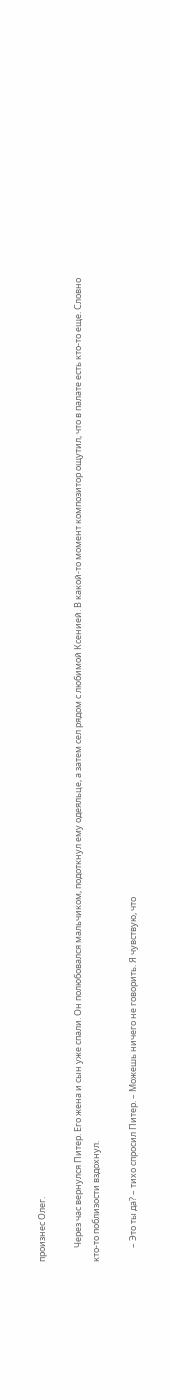произнес Олег.

       Через час вернулся Питер. Его жена и сын уже спали. Он полюбовался мальчиком, подоткнул ему одеяльце, а затем сел рядом с любимой Ксенией. В какой-то момент композитор ощутил, что в палате есть кто-то еще. Словно кто-то поблизости вздохнул.

       – Это ты да? – тихо спросил Питер. – Можешь ничего не говорить. Я чувствую, что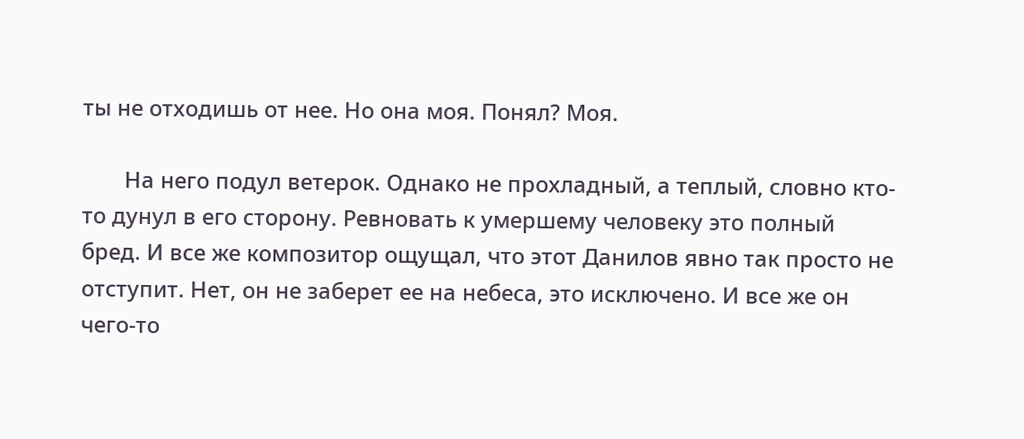ты не отходишь от нее. Но она моя. Понял? Моя.

       На него подул ветерок. Однако не прохладный, а теплый, словно кто-то дунул в его сторону. Ревновать к умершему человеку это полный бред. И все же композитор ощущал, что этот Данилов явно так просто не отступит. Нет, он не заберет ее на небеса, это исключено. И все же он чего-то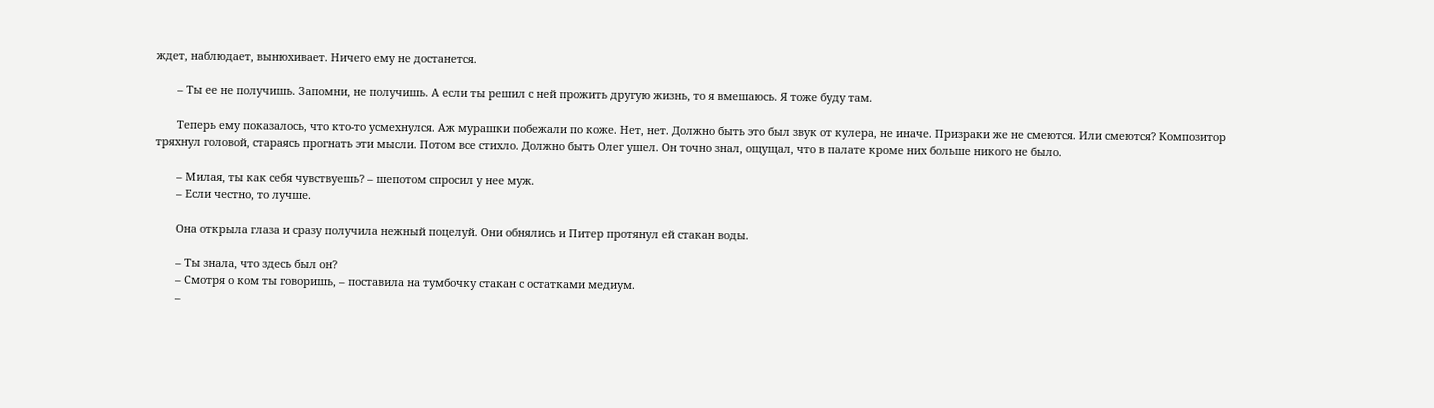ждет, наблюдает, вынюхивает. Ничего ему не достанется.

       – Ты ее не получишь. Запомни, не получишь. А если ты решил с ней прожить другую жизнь, то я вмешаюсь. Я тоже буду там.

       Теперь ему показалось, что кто-то усмехнулся. Аж мурашки побежали по коже. Нет, нет. Должно быть это был звук от кулера, не иначе. Призраки же не смеются. Или смеются? Композитор тряхнул головой, стараясь прогнать эти мысли. Потом все стихло. Должно быть Олег ушел. Он точно знал, ощущал, что в палате кроме них больше никого не было.

       – Милая, ты как себя чувствуешь? – шепотом спросил у нее муж.
       – Если честно, то лучше.

       Она открыла глаза и сразу получила нежный поцелуй. Они обнялись и Питер протянул ей стакан воды.

       – Ты знала, что здесь был он?
       – Смотря о ком ты говоришь, – поставила на тумбочку стакан с остатками медиум.
       –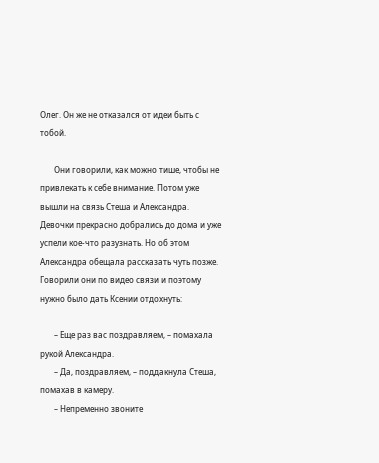Олег. Он же не отказался от идеи быть с тобой.

       Они говорили, как можно тише, чтобы не привлекать к себе внимание. Потом уже вышли на связь Стеша и Александра. Девочки прекрасно добрались до дома и уже успели кое-что разузнать. Но об этом Александра обещала рассказать чуть позже. Говорили они по видео связи и поэтому нужно было дать Ксении отдохнуть:

       – Еще раз вас поздравляем, – помахала рукой Александра.
       – Да, поздравляем, – поддакнула Стеша, помахав в камеру.
       – Непременно звоните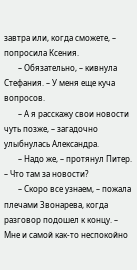завтра или, когда сможете, – попросила Ксения.
       – Обязательно, – кивнула Стефания. – У меня еще куча вопросов.
       – А я расскажу свои новости чуть позже, – загадочно улыбнулась Александра.
       – Надо же, – протянул Питер. – Что там за новости?
       – Скоро все узнаем, – пожала плечами Звонарева, когда разговор подошел к концу. – Мне и самой как-то неспокойно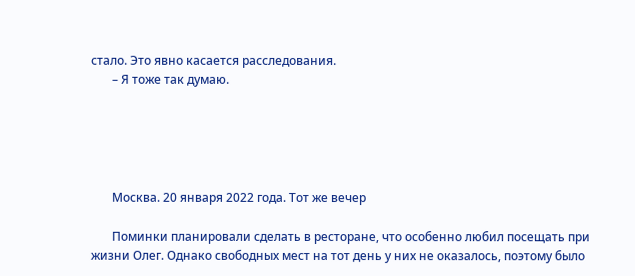стало. Это явно касается расследования.
       – Я тоже так думаю.





       Москва. 20 января 2022 года. Тот же вечер

       Поминки планировали сделать в ресторане, что особенно любил посещать при жизни Олег. Однако свободных мест на тот день у них не оказалось, поэтому было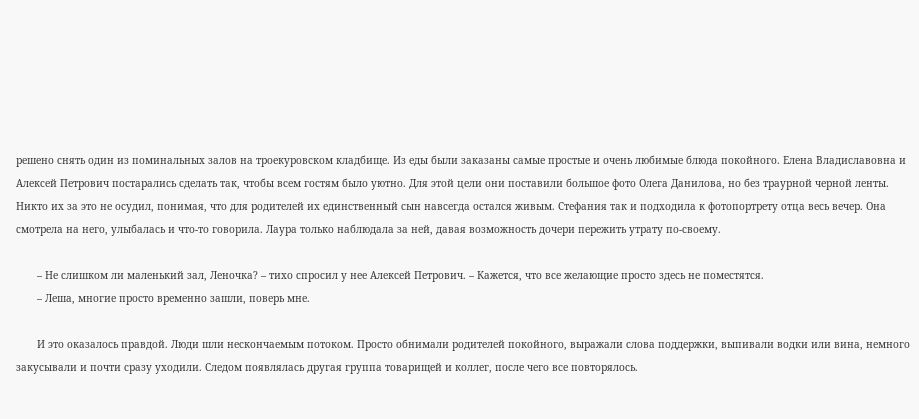решено снять один из поминальных залов на троекуровском кладбище. Из еды были заказаны самые простые и очень любимые блюда покойного. Елена Владиславовна и Алексей Петрович постарались сделать так, чтобы всем гостям было уютно. Для этой цели они поставили большое фото Олега Данилова, но без траурной черной ленты. Никто их за это не осудил, понимая, что для родителей их единственный сын навсегда остался живым. Стефания так и подходила к фотопортрету отца весь вечер. Она смотрела на него, улыбалась и что-то говорила. Лаура только наблюдала за ней, давая возможность дочери пережить утрату по-своему.

       – Не слишком ли маленький зал, Леночка? – тихо спросил у нее Алексей Петрович. – Кажется, что все желающие просто здесь не поместятся.
       – Леша, многие просто временно зашли, поверь мне.

       И это оказалось правдой. Люди шли нескончаемым потоком. Просто обнимали родителей покойного, выражали слова поддержки, выпивали водки или вина, немного закусывали и почти сразу уходили. Следом появлялась другая группа товарищей и коллег, после чего все повторялось.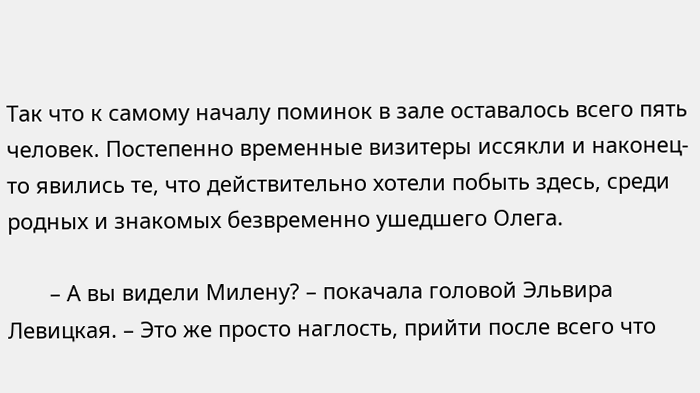Так что к самому началу поминок в зале оставалось всего пять человек. Постепенно временные визитеры иссякли и наконец-то явились те, что действительно хотели побыть здесь, среди родных и знакомых безвременно ушедшего Олега.

       – А вы видели Милену? – покачала головой Эльвира Левицкая. – Это же просто наглость, прийти после всего что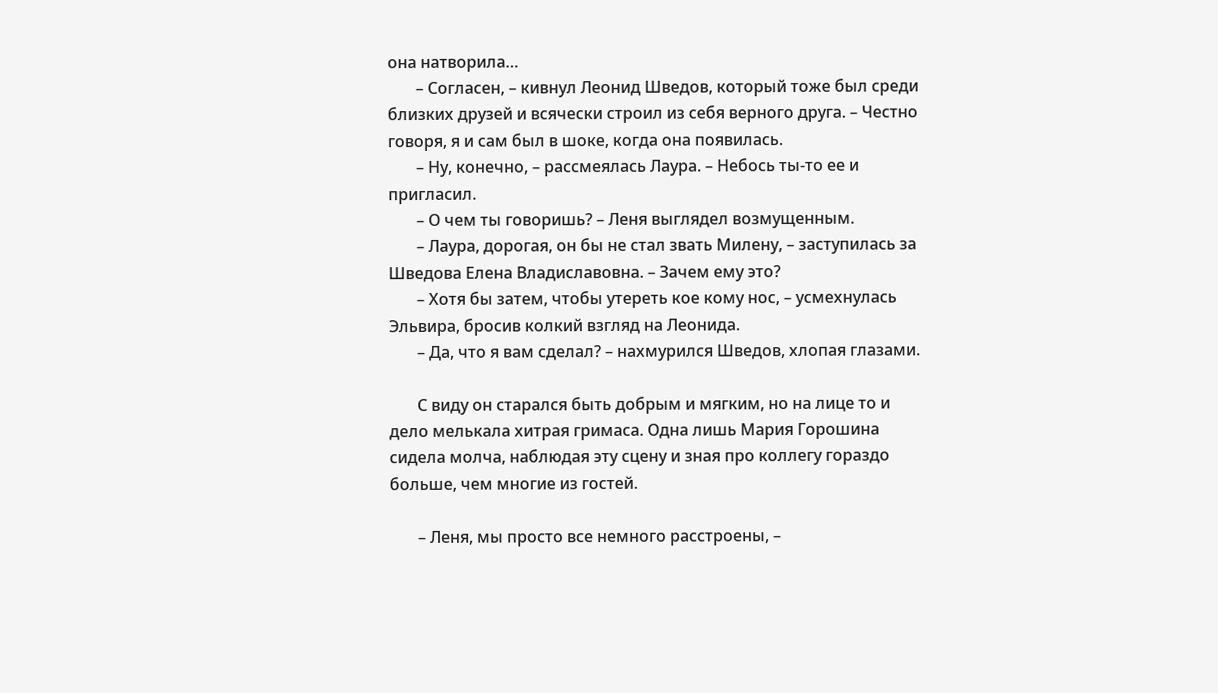она натворила…
       – Согласен, – кивнул Леонид Шведов, который тоже был среди близких друзей и всячески строил из себя верного друга. – Честно говоря, я и сам был в шоке, когда она появилась.
       – Ну, конечно, – рассмеялась Лаура. – Небось ты-то ее и пригласил.
       – О чем ты говоришь? – Леня выглядел возмущенным.
       – Лаура, дорогая, он бы не стал звать Милену, – заступилась за Шведова Елена Владиславовна. – Зачем ему это?
       – Хотя бы затем, чтобы утереть кое кому нос, – усмехнулась Эльвира, бросив колкий взгляд на Леонида.
       – Да, что я вам сделал? – нахмурился Шведов, хлопая глазами.

       С виду он старался быть добрым и мягким, но на лице то и дело мелькала хитрая гримаса. Одна лишь Мария Горошина сидела молча, наблюдая эту сцену и зная про коллегу гораздо больше, чем многие из гостей.

       – Леня, мы просто все немного расстроены, –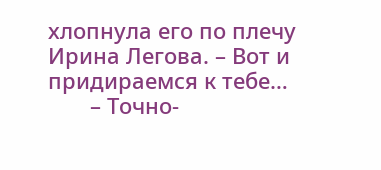хлопнула его по плечу Ирина Легова. – Вот и придираемся к тебе…
       – Точно-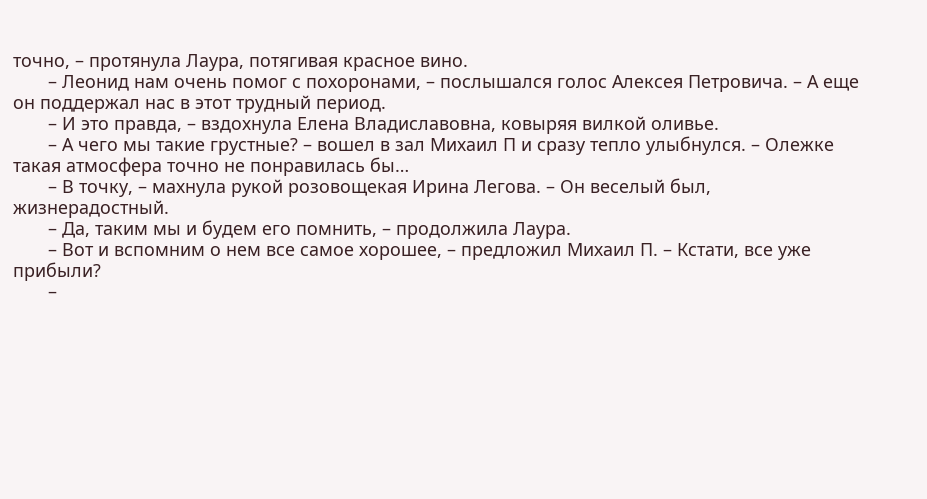точно, – протянула Лаура, потягивая красное вино.
       – Леонид нам очень помог с похоронами, – послышался голос Алексея Петровича. – А еще он поддержал нас в этот трудный период.
       – И это правда, – вздохнула Елена Владиславовна, ковыряя вилкой оливье.
       – А чего мы такие грустные? – вошел в зал Михаил П и сразу тепло улыбнулся. – Олежке такая атмосфера точно не понравилась бы…
       – В точку, – махнула рукой розовощекая Ирина Легова. – Он веселый был, жизнерадостный.
       – Да, таким мы и будем его помнить, – продолжила Лаура.
       – Вот и вспомним о нем все самое хорошее, – предложил Михаил П. – Кстати, все уже прибыли?
       –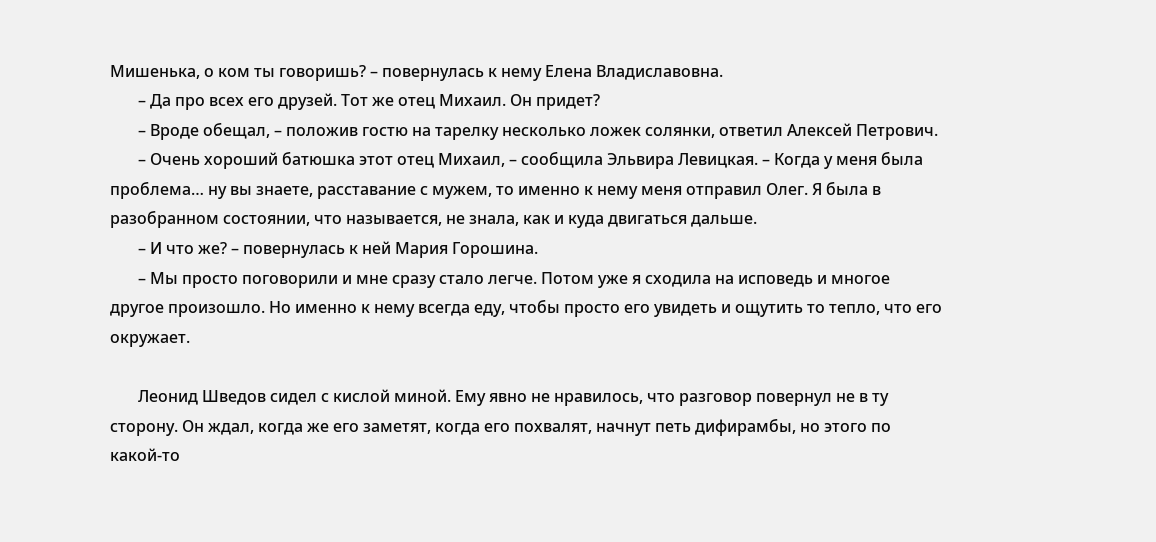Мишенька, о ком ты говоришь? – повернулась к нему Елена Владиславовна.
       – Да про всех его друзей. Тот же отец Михаил. Он придет?
       – Вроде обещал, – положив гостю на тарелку несколько ложек солянки, ответил Алексей Петрович.
       – Очень хороший батюшка этот отец Михаил, – сообщила Эльвира Левицкая. – Когда у меня была проблема… ну вы знаете, расставание с мужем, то именно к нему меня отправил Олег. Я была в разобранном состоянии, что называется, не знала, как и куда двигаться дальше.
       – И что же? – повернулась к ней Мария Горошина.
       – Мы просто поговорили и мне сразу стало легче. Потом уже я сходила на исповедь и многое другое произошло. Но именно к нему всегда еду, чтобы просто его увидеть и ощутить то тепло, что его окружает.

       Леонид Шведов сидел с кислой миной. Ему явно не нравилось, что разговор повернул не в ту сторону. Он ждал, когда же его заметят, когда его похвалят, начнут петь дифирамбы, но этого по какой-то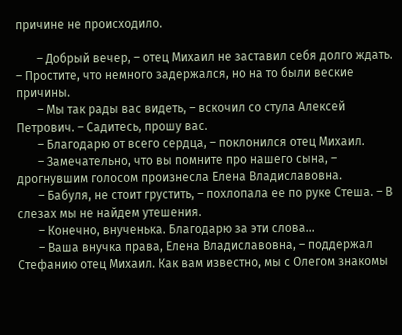причине не происходило.

       – Добрый вечер, – отец Михаил не заставил себя долго ждать. – Простите, что немного задержался, но на то были веские причины.
       – Мы так рады вас видеть, – вскочил со стула Алексей Петрович. – Садитесь, прошу вас.
       – Благодарю от всего сердца, – поклонился отец Михаил.
       – Замечательно, что вы помните про нашего сына, – дрогнувшим голосом произнесла Елена Владиславовна.
       – Бабуля, не стоит грустить, – похлопала ее по руке Стеша. – В слезах мы не найдем утешения.
       – Конечно, внученька. Благодарю за эти слова…
       – Ваша внучка права, Елена Владиславовна, – поддержал Стефанию отец Михаил. Как вам известно, мы с Олегом знакомы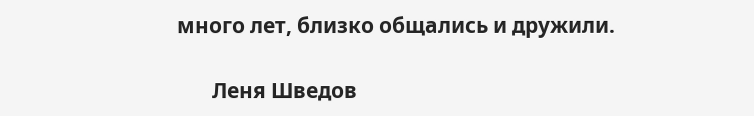много лет, близко общались и дружили.

       Леня Шведов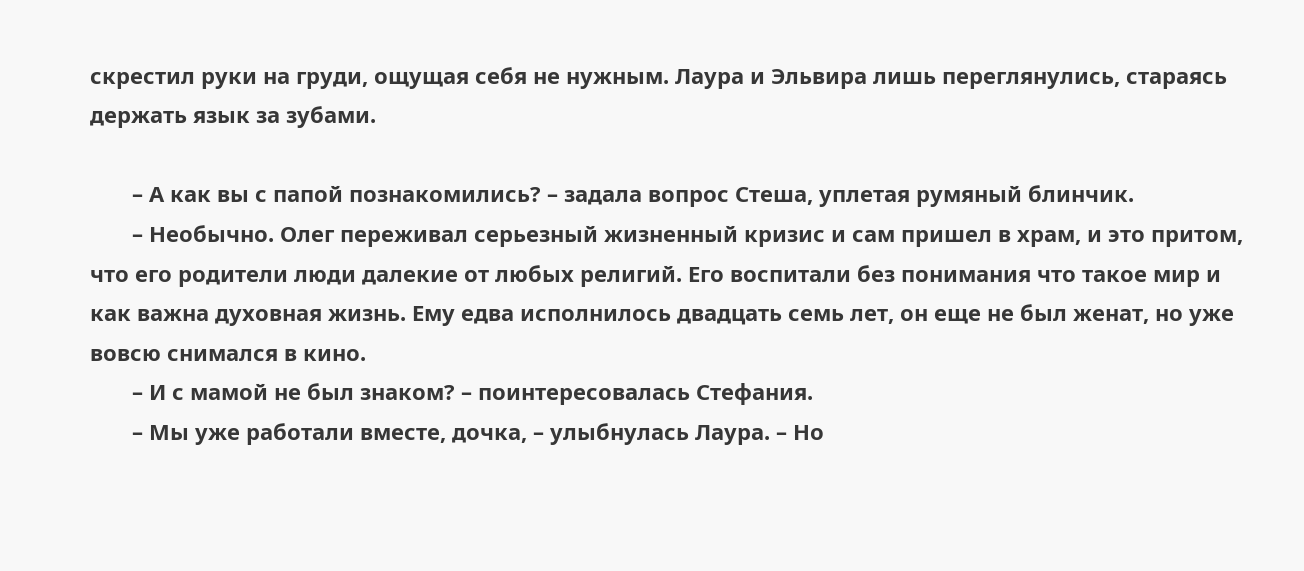скрестил руки на груди, ощущая себя не нужным. Лаура и Эльвира лишь переглянулись, стараясь держать язык за зубами.

       – А как вы с папой познакомились? – задала вопрос Стеша, уплетая румяный блинчик.
       – Необычно. Олег переживал серьезный жизненный кризис и сам пришел в храм, и это притом, что его родители люди далекие от любых религий. Его воспитали без понимания что такое мир и как важна духовная жизнь. Ему едва исполнилось двадцать семь лет, он еще не был женат, но уже вовсю снимался в кино.
       – И с мамой не был знаком? – поинтересовалась Стефания.
       – Мы уже работали вместе, дочка, – улыбнулась Лаура. – Но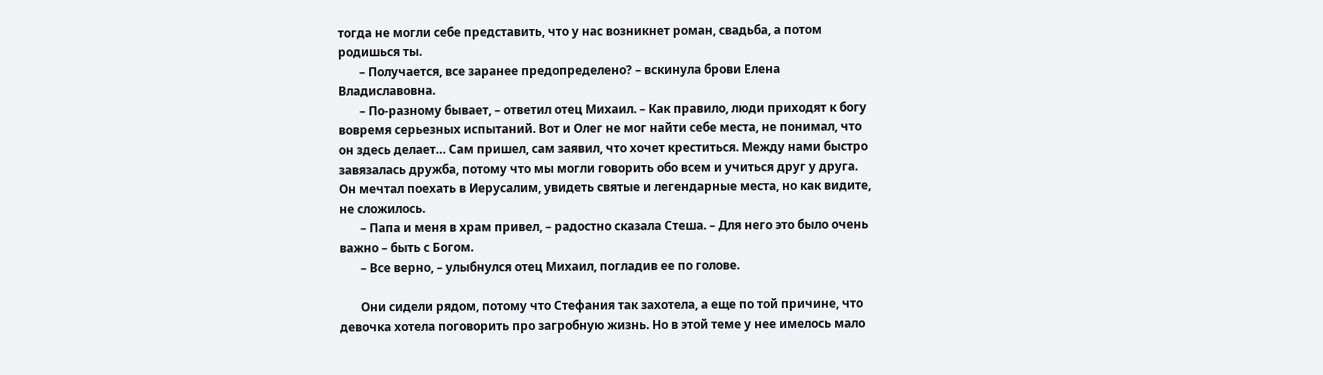тогда не могли себе представить, что у нас возникнет роман, свадьба, а потом родишься ты.
       – Получается, все заранее предопределено? – вскинула брови Елена Владиславовна.
       – По-разному бывает, – ответил отец Михаил. – Как правило, люди приходят к богу вовремя серьезных испытаний. Вот и Олег не мог найти себе места, не понимал, что он здесь делает… Сам пришел, сам заявил, что хочет креститься. Между нами быстро завязалась дружба, потому что мы могли говорить обо всем и учиться друг у друга. Он мечтал поехать в Иерусалим, увидеть святые и легендарные места, но как видите, не сложилось.
       – Папа и меня в храм привел, – радостно сказала Стеша. – Для него это было очень важно – быть с Богом.
       – Все верно, – улыбнулся отец Михаил, погладив ее по голове.

       Они сидели рядом, потому что Стефания так захотела, а еще по той причине, что девочка хотела поговорить про загробную жизнь. Но в этой теме у нее имелось мало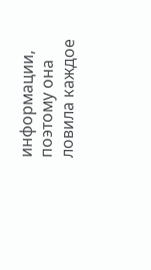информации, поэтому она ловила каждое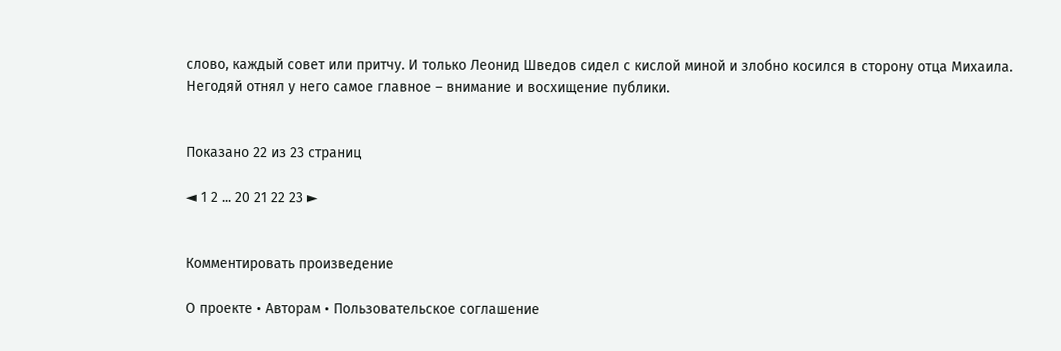слово, каждый совет или притчу. И только Леонид Шведов сидел с кислой миной и злобно косился в сторону отца Михаила. Негодяй отнял у него самое главное – внимание и восхищение публики.


Показано 22 из 23 страниц

◄ 1 2 ... 20 21 22 23 ►


Комментировать произведение

О проекте • Авторам • Пользовательское соглашение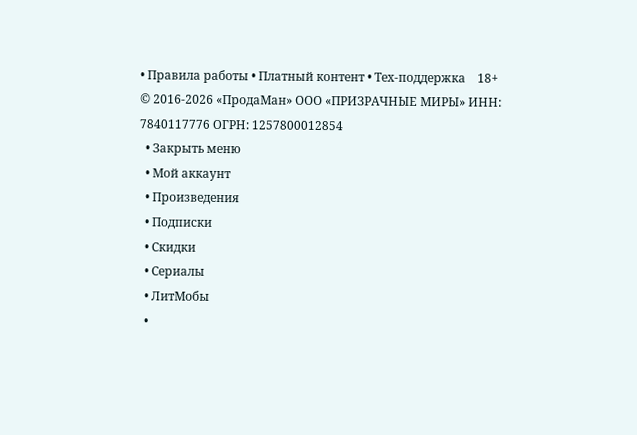• Правила работы • Платный контент • Тех-поддержка    18+
© 2016-2026 «ПродаМан» ООО «ПРИЗРАЧНЫЕ МИРЫ» ИНН: 7840117776 ОГРН: 1257800012854
  • Закрыть меню
  • Мой аккаунт
  • Произведения
  • Подписки
  • Скидки
  • Сериалы
  • ЛитМобы
  •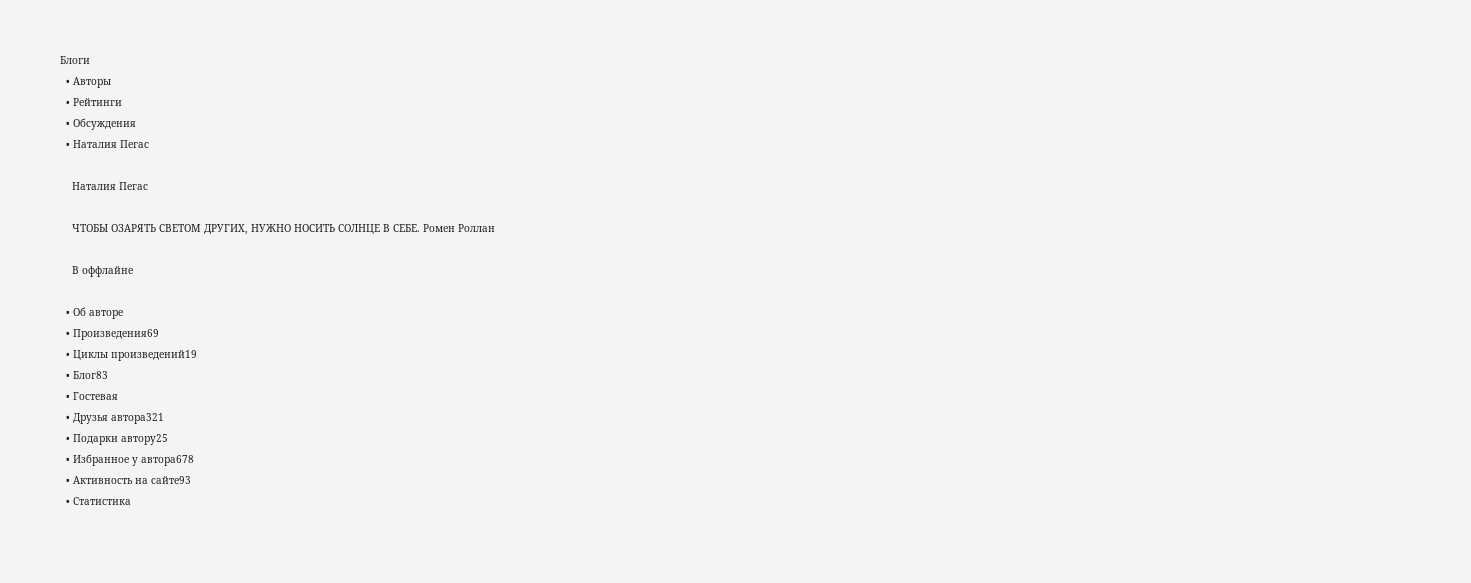Блоги
  • Авторы
  • Рейтинги
  • Обсуждения
  • Наталия Пегас

    Наталия Пегас

    ЧТОБЫ ОЗАРЯТЬ СВЕТОМ ДРУГИХ, НУЖНО НОСИТЬ СОЛНЦЕ В СЕБЕ. Ромен Роллан

    В оффлайне

  • Об авторе
  • Произведения69
  • Циклы произведений19
  • Блог83
  • Гостевая
  • Друзья автора321
  • Подарки автору25
  • Избранное у автора678
  • Активность на сайте93
  • Статистика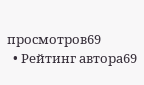просмотров69
  • Рейтинг автора69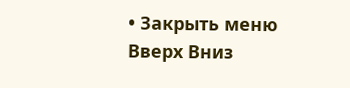• Закрыть меню
Вверх Вниз